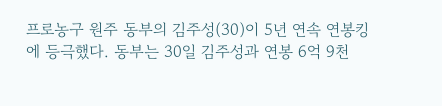프로농구 원주 동부의 김주성(30)이 5년 연속 연봉킹에 등극했다. 동부는 30일 김주성과 연봉 6억 9천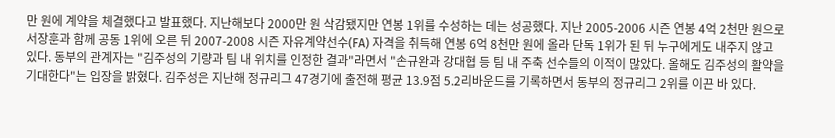만 원에 계약을 체결했다고 발표했다. 지난해보다 2000만 원 삭감됐지만 연봉 1위를 수성하는 데는 성공했다. 지난 2005-2006 시즌 연봉 4억 2천만 원으로 서장훈과 함께 공동 1위에 오른 뒤 2007-2008 시즌 자유계약선수(FA) 자격을 취득해 연봉 6억 8천만 원에 올라 단독 1위가 된 뒤 누구에게도 내주지 않고 있다. 동부의 관계자는 "김주성의 기량과 팀 내 위치를 인정한 결과"라면서 "손규완과 강대협 등 팀 내 주축 선수들의 이적이 많았다. 올해도 김주성의 활약을 기대한다"는 입장을 밝혔다. 김주성은 지난해 정규리그 47경기에 출전해 평균 13.9점 5.2리바운드를 기록하면서 동부의 정규리그 2위를 이끈 바 있다.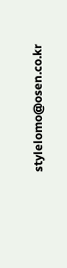stylelomo@osen.co.kr